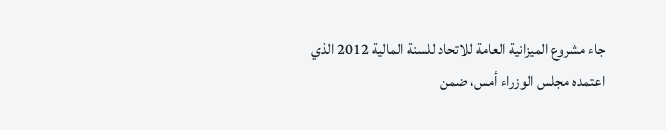جاء مشروع الميزانية العامة للاتحاد للسنة المالية 2012 الذي اعتمده مجلس الوزراء أمس، ضمن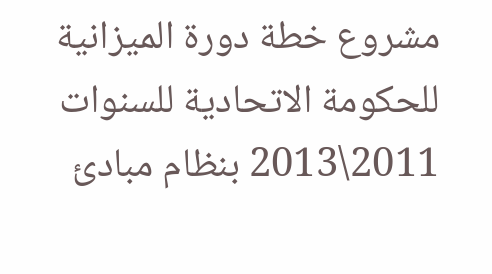مشروع خطة دورة الميزانية للحكومة الاتحادية للسنوات 2011\2013 بنظام مبادئ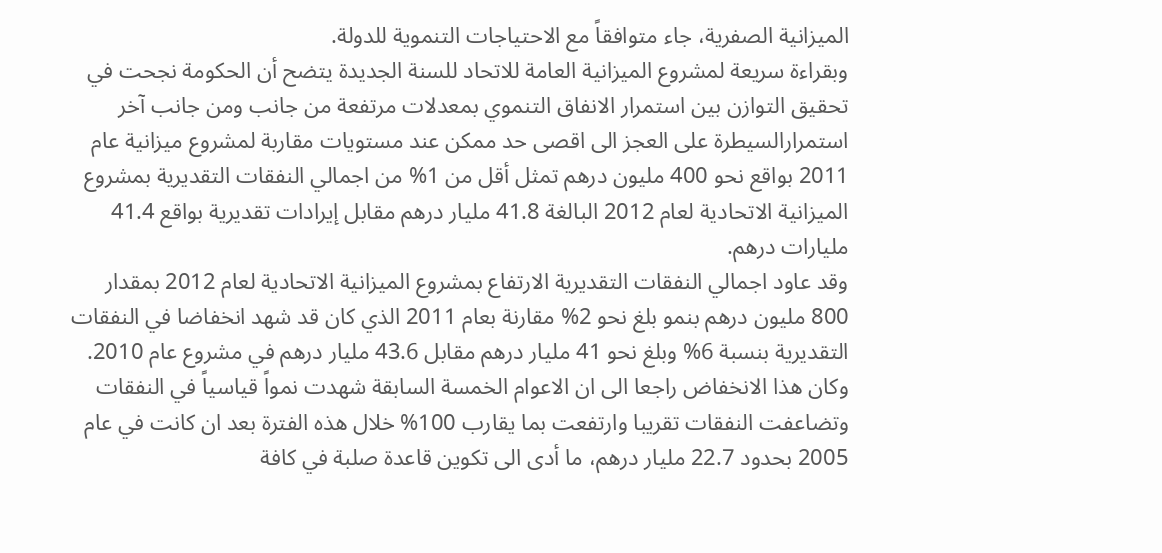الميزانية الصفرية، جاء متوافقاً مع الاحتياجات التنموية للدولة.
وبقراءة سريعة لمشروع الميزانية العامة للاتحاد للسنة الجديدة يتضح أن الحكومة نجحت في تحقيق التوازن بين استمرار الانفاق التنموي بمعدلات مرتفعة من جانب ومن جانب آخر استمرارالسيطرة على العجز الى اقصى حد ممكن عند مستويات مقاربة لمشروع ميزانية عام 2011 بواقع نحو 400 مليون درهم تمثل أقل من 1% من اجمالي النفقات التقديرية بمشروع الميزانية الاتحادية لعام 2012 البالغة 41.8 مليار درهم مقابل إيرادات تقديرية بواقع 41.4 مليارات درهم.
وقد عاود اجمالي النفقات التقديرية الارتفاع بمشروع الميزانية الاتحادية لعام 2012 بمقدار 800 مليون درهم بنمو بلغ نحو 2% مقارنة بعام 2011 الذي كان قد شهد انخفاضا في النفقات التقديرية بنسبة 6% وبلغ نحو 41 مليار درهم مقابل 43.6 مليار درهم في مشروع عام 2010.
وكان هذا الانخفاض راجعا الى ان الاعوام الخمسة السابقة شهدت نمواً قياسياً في النفقات وتضاعفت النفقات تقريبا وارتفعت بما يقارب 100% خلال هذه الفترة بعد ان كانت في عام 2005 بحدود 22.7 مليار درهم، ما أدى الى تكوين قاعدة صلبة في كافة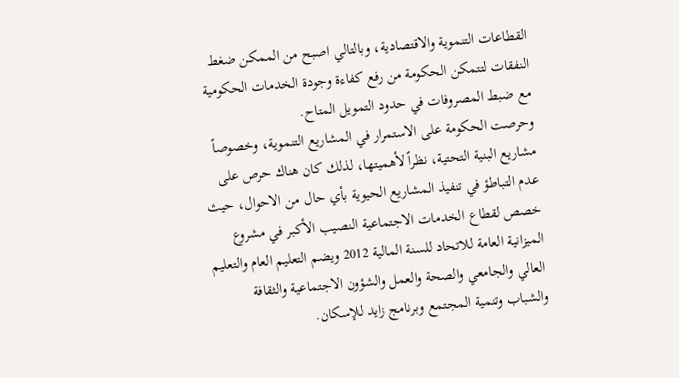القطاعات التنموية والاقتصادية، وبالتالي اصبح من الممكن ضغط النفقات لتتمكن الحكومة من رفع كفاءة وجودة الخدمات الحكومية مع ضبط المصروفات في حدود التمويل المتاح.
وحرصت الحكومة على الاستمرار في المشاريع التنموية، وخصوصاً مشاريع البنية التحتية، نظراً لأهميتها، لذلك كان هناك حرص على عدم التباطؤ في تنفيذ المشاريع الحيوية بأي حال من الاحوال، حيث خصص لقطاع الخدمات الاجتماعية النصيب الأكبر في مشروع الميزانية العامة للاتحاد للسنة المالية 2012 ويضم التعليم العام والتعليم العالي والجامعي والصحة والعمل والشؤون الاجتماعية والثقافة والشباب وتنمية المجتمع وبرنامج زايد للإسكان.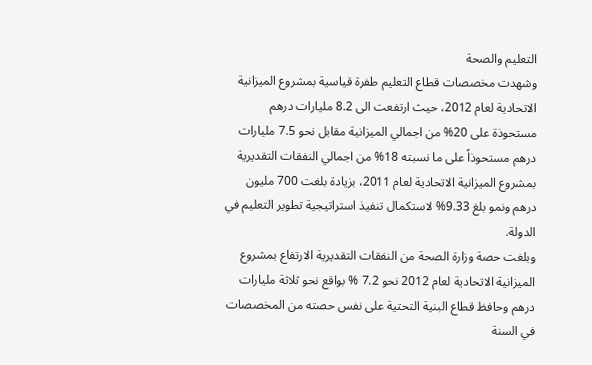التعليم والصحة
وشهدت مخصصات قطاع التعليم طفرة قياسية بمشروع الميزانية الاتحادية لعام 2012، حيث ارتفعت الى 8.2 مليارات درهم مستحوذة على 20% من اجمالي الميزانية مقابل نحو 7.5 مليارات درهم مستحوذاً على ما نسبته 18% من اجمالي النفقات التقديرية بمشروع الميزانية الاتحادية لعام 2011، بزيادة بلغت 700 مليون درهم ونمو بلغ 9.33% لاستكمال تنفيذ استراتيجية تطوير التعليم في الدولة.
وبلغت حصة وزارة الصحة من النفقات التقديرية الارتفاع بمشروع الميزانية الاتحادية لعام 2012 نحو 7.2 % بواقع نحو ثلاثة مليارات درهم وحافظ قطاع البنية التحتية على نفس حصته من المخصصات في السنة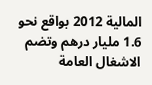المالية 2012 بواقع نحو 1.6 مليار درهم وتضم الاشغال العامة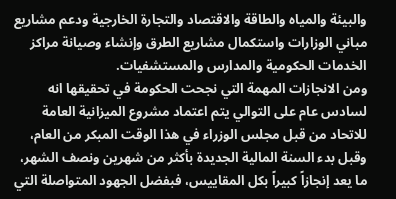والبيئة والمياه والطاقة والاقتصاد والتجارة الخارجية ودعم مشاريع مباني الوزارات واستكمال مشاريع الطرق وإنشاء وصيانة مراكز الخدمات الحكومية والمدارس والمستشفيات.
ومن الانجازات المهمة التي نجحت الحكومة في تحقيقها انه لسادس عام على التوالي يتم اعتماد مشروع الميزانية العامة للاتحاد من قبل مجلس الوزراء في هذا الوقت المبكر من العام، وقبل بدء السنة المالية الجديدة بأكثر من شهرين ونصف الشهر، ما يعد إنجازاً كبيراً بكل المقاييس، فبفضل الجهود المتواصلة التي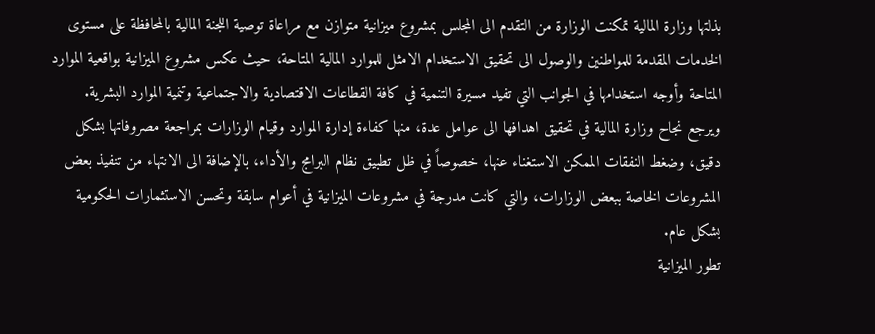بذلتها وزارة المالية تمكنت الوزارة من التقدم الى المجلس بمشروع ميزانية متوازن مع مراعاة توصية اللجنة المالية بالمحافظة على مستوى الخدمات المقدمة للمواطنين والوصول الى تحقيق الاستخدام الامثل للموارد المالية المتاحة، حيث عكس مشروع الميزانية بواقعية الموارد المتاحة وأوجه استخدامها في الجوانب التي تفيد مسيرة التنمية في كافة القطاعات الاقتصادية والاجتماعية وتنمية الموارد البشرية.
ويرجع نجاح وزارة المالية في تحقيق اهدافها الى عوامل عدة، منها كفاءة إدارة الموارد وقيام الوزارات بمراجعة مصروفاتها بشكل دقيق، وضغط النفقات الممكن الاستغناء عنها، خصوصاً في ظل تطبيق نظام البرامج والأداء، بالإضافة الى الانتهاء من تنفيذ بعض المشروعات الخاصة ببعض الوزارات، والتي كانت مدرجة في مشروعات الميزانية في أعوام سابقة وتحسن الاستثمارات الحكومية بشكل عام.
تطور الميزانية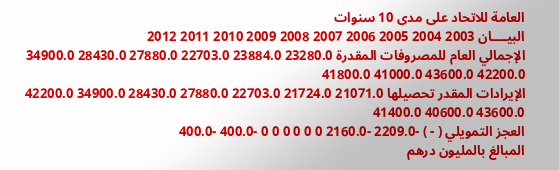العامة للاتحاد على مدى 10 سنوات
البيــــان 2003 2004 2005 2006 2007 2008 2009 2010 2011 2012
الإجمالي العام للمصروفات المقدرة 23280.0 23884.0 22703.0 27880.0 28430.0 34900.0 42200.0 43600.0 41000.0 41800.0
الإيرادات المقدر تحصيلها 21071.0 21724.0 22703.0 27880.0 28430.0 34900.0 42200.0 43600.0 40600.0 41400.0
العجز التمويلي ( - ) -2209.0 -2160.0 0 0 0 0 0 0 -400.0 -400.0
المبالغ بالمليون درهم